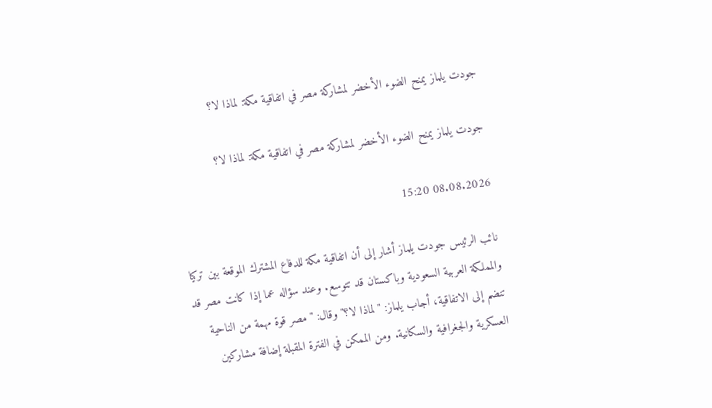جودت يلماز يمنح الضوء الأخضر لمشاركة مصر في اتفاقية مكة: لماذا لا؟

جودت يلماز يمنح الضوء الأخضر لمشاركة مصر في اتفاقية مكة: لماذا لا؟

08.08.2026 15:20

نائب الرئيس جودت يلماز أشار إلى أن اتفاقية مكة للدفاع المشترك الموقعة بين تركيا والمملكة العربية السعودية وباكستان قد تتوسع. وعند سؤاله عما إذا كانت مصر قد تنضم إلى الاتفاقية، أجاب يلماز: "لماذا لا؟" وقال: "مصر قوة مهمة من الناحية العسكرية والجغرافية والسكانية. ومن الممكن في الفترة المقبلة إضافة مشاركين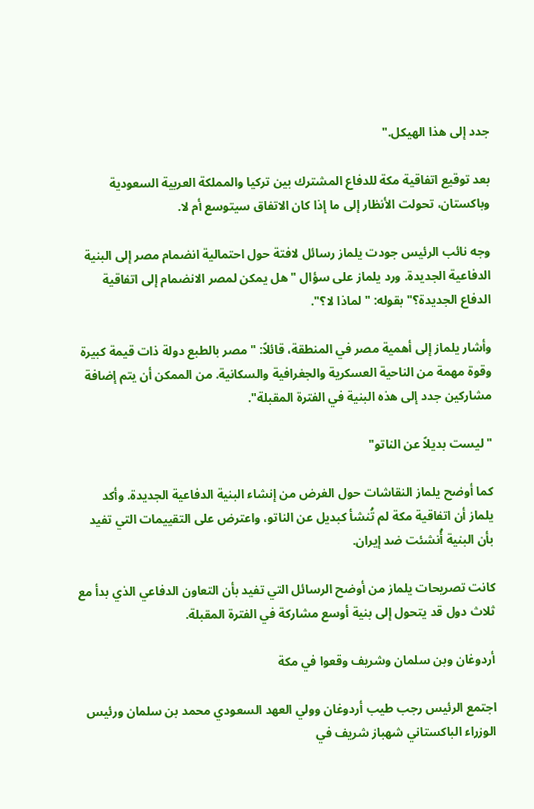جدد إلى هذا الهيكل."

بعد توقيع اتفاقية مكة للدفاع المشترك بين تركيا والمملكة العربية السعودية وباكستان، تحولت الأنظار إلى ما إذا كان الاتفاق سيتوسع أم لا.

وجه نائب الرئيس جودت يلماز رسائل لافتة حول احتمالية انضمام مصر إلى البنية الدفاعية الجديدة. ورد يلماز على سؤال "هل يمكن لمصر الانضمام إلى اتفاقية الدفاع الجديدة؟" بقوله: "لماذا لا؟".

وأشار يلماز إلى أهمية مصر في المنطقة، قائلاً: "مصر بالطبع دولة ذات قيمة كبيرة وقوة مهمة من الناحية العسكرية والجغرافية والسكانية. من الممكن أن يتم إضافة مشاركين جدد إلى هذه البنية في الفترة المقبلة".

"ليست بديلاً عن الناتو"

كما أوضح يلماز النقاشات حول الغرض من إنشاء البنية الدفاعية الجديدة. وأكد يلماز أن اتفاقية مكة لم تُنشأ كبديل عن الناتو، واعترض على التقييمات التي تفيد بأن البنية أُنشئت ضد إيران.

كانت تصريحات يلماز من أوضح الرسائل التي تفيد بأن التعاون الدفاعي الذي بدأ مع ثلاث دول قد يتحول إلى بنية أوسع مشاركة في الفترة المقبلة.

أردوغان وبن سلمان وشريف وقعوا في مكة

اجتمع الرئيس رجب طيب أردوغان وولي العهد السعودي محمد بن سلمان ورئيس الوزراء الباكستاني شهباز شريف في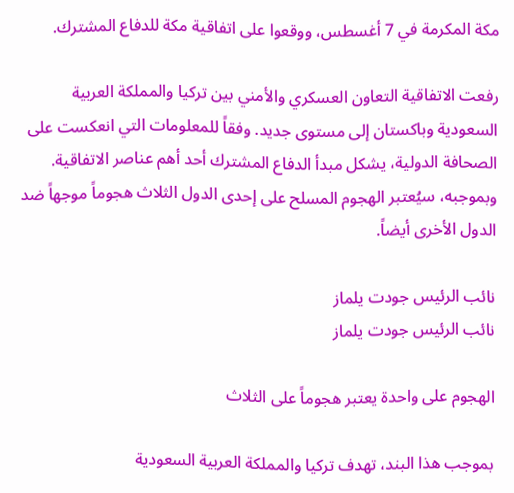مكة المكرمة في 7 أغسطس، ووقعوا على اتفاقية مكة للدفاع المشترك.

رفعت الاتفاقية التعاون العسكري والأمني بين تركيا والمملكة العربية السعودية وباكستان إلى مستوى جديد. وفقاً للمعلومات التي انعكست على الصحافة الدولية، يشكل مبدأ الدفاع المشترك أحد أهم عناصر الاتفاقية. وبموجبه، سيُعتبر الهجوم المسلح على إحدى الدول الثلاث هجوماً موجهاً ضد الدول الأخرى أيضاً.

نائب الرئيس جودت يلماز
نائب الرئيس جودت يلماز

الهجوم على واحدة يعتبر هجوماً على الثلاث

بموجب هذا البند، تهدف تركيا والمملكة العربية السعودية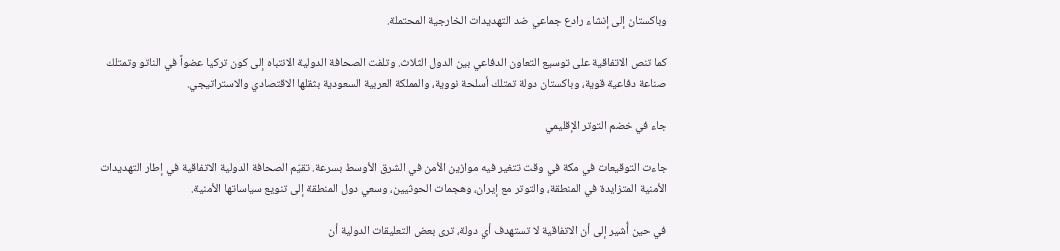وباكستان إلى إنشاء رادع جماعي ضد التهديدات الخارجية المحتملة.

كما تنص الاتفاقية على توسيع التعاون الدفاعي بين الدول الثلاث. وتلفت الصحافة الدولية الانتباه إلى كون تركيا عضواً في الناتو وتمتلك صناعة دفاعية قوية، وباكستان دولة تمتلك أسلحة نووية، والمملكة العربية السعودية بثقلها الاقتصادي والاستراتيجي.

جاء في خضم التوتر الإقليمي

جاءت التوقيعات في مكة في وقت تتغير فيه موازين الأمن في الشرق الأوسط بسرعة. تقيّم الصحافة الدولية الاتفاقية في إطار التهديدات الأمنية المتزايدة في المنطقة، والتوتر مع إيران، وهجمات الحوثيين، وسعي دول المنطقة إلى تنويع سياساتها الأمنية.

في حين أُشير إلى أن الاتفاقية لا تستهدف أي دولة، ترى بعض التعليقات الدولية أن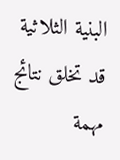البنية الثلاثية قد تخلق نتائج مهمة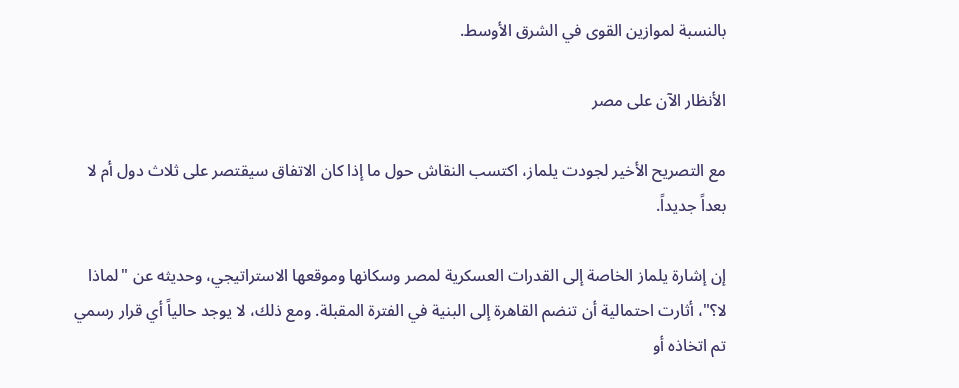بالنسبة لموازين القوى في الشرق الأوسط.

الأنظار الآن على مصر

مع التصريح الأخير لجودت يلماز، اكتسب النقاش حول ما إذا كان الاتفاق سيقتصر على ثلاث دول أم لا بعداً جديداً.

إن إشارة يلماز الخاصة إلى القدرات العسكرية لمصر وسكانها وموقعها الاستراتيجي، وحديثه عن "لماذا لا؟"، أثارت احتمالية أن تنضم القاهرة إلى البنية في الفترة المقبلة. ومع ذلك، لا يوجد حالياً أي قرار رسمي تم اتخاذه أو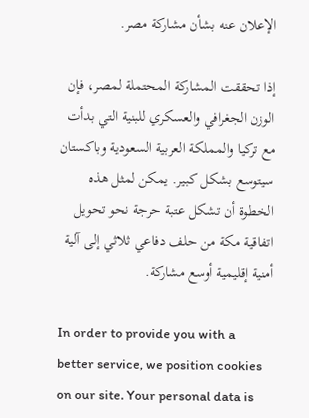الإعلان عنه بشأن مشاركة مصر.

إذا تحققت المشاركة المحتملة لمصر، فإن الوزن الجغرافي والعسكري للبنية التي بدأت مع تركيا والمملكة العربية السعودية وباكستان سيتوسع بشكل كبير. يمكن لمثل هذه الخطوة أن تشكل عتبة حرجة نحو تحويل اتفاقية مكة من حلف دفاعي ثلاثي إلى آلية أمنية إقليمية أوسع مشاركة.

In order to provide you with a better service, we position cookies on our site. Your personal data is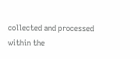collected and processed within the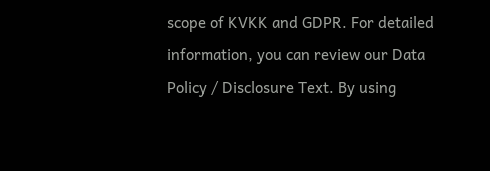scope of KVKK and GDPR. For detailed information, you can review our Data Policy / Disclosure Text. By using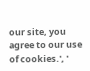our site, you agree to our use of cookies.', '